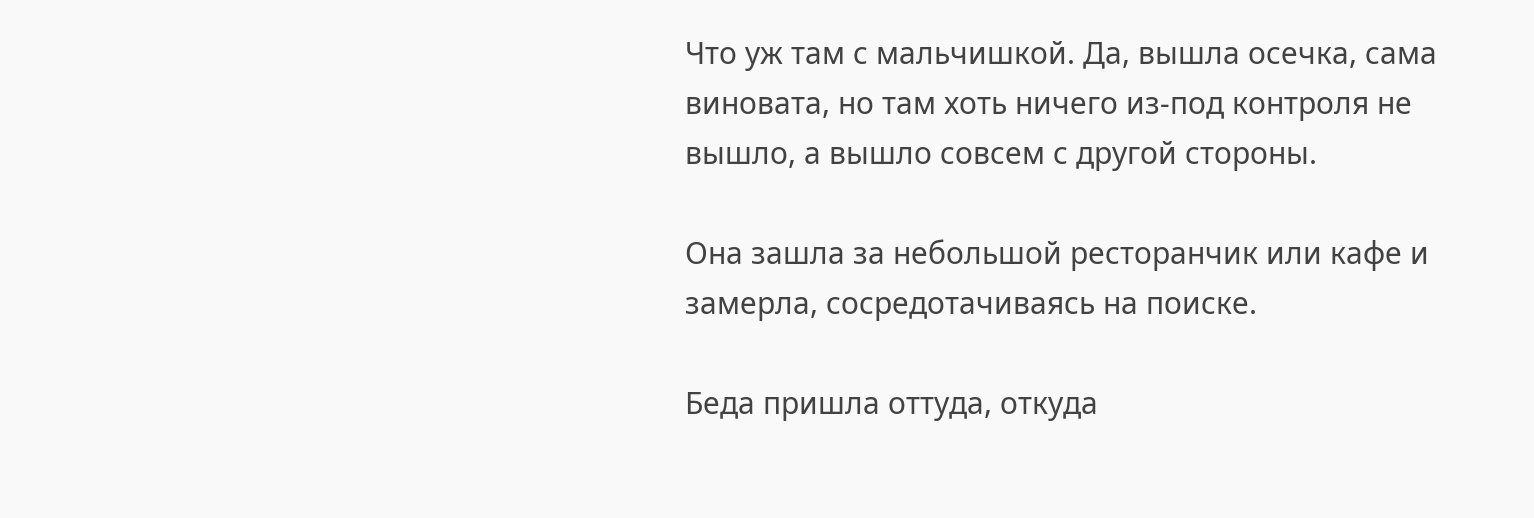Что уж там с мальчишкой. Да, вышла осечка, сама виновата, но там хоть ничего из-под контроля не вышло, а вышло совсем с другой стороны.

Она зашла за небольшой ресторанчик или кафе и замерла, сосредотачиваясь на поиске.

Беда пришла оттуда, откуда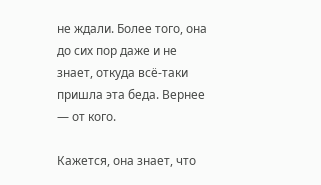не ждали. Более того, она до сих пор даже и не знает, откуда всё-таки пришла эта беда. Вернее — от кого.

Кажется, она знает, что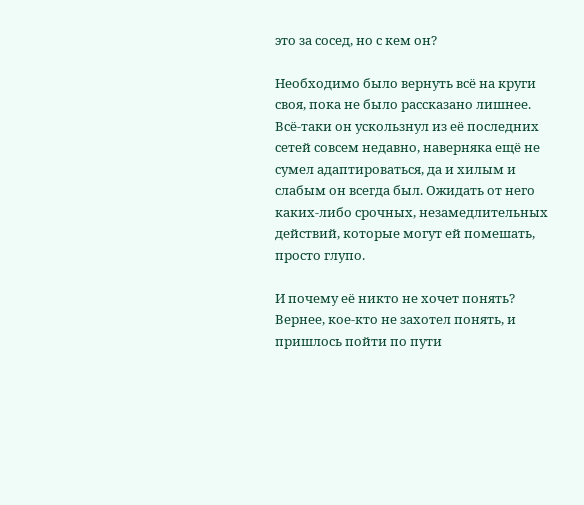это за сосед, но с кем он?

Необходимо было вернуть всё на круги своя, пока не было рассказано лишнее. Всё-таки он ускользнул из её последних сетей совсем недавно, наверняка ещё не сумел адаптироваться, да и хилым и слабым он всегда был. Ожидать от него каких-либо срочных, незамедлительных действий, которые могут ей помешать, просто глупо.

И почему её никто не хочет понять? Вернее, кое-кто не захотел понять, и пришлось пойти по пути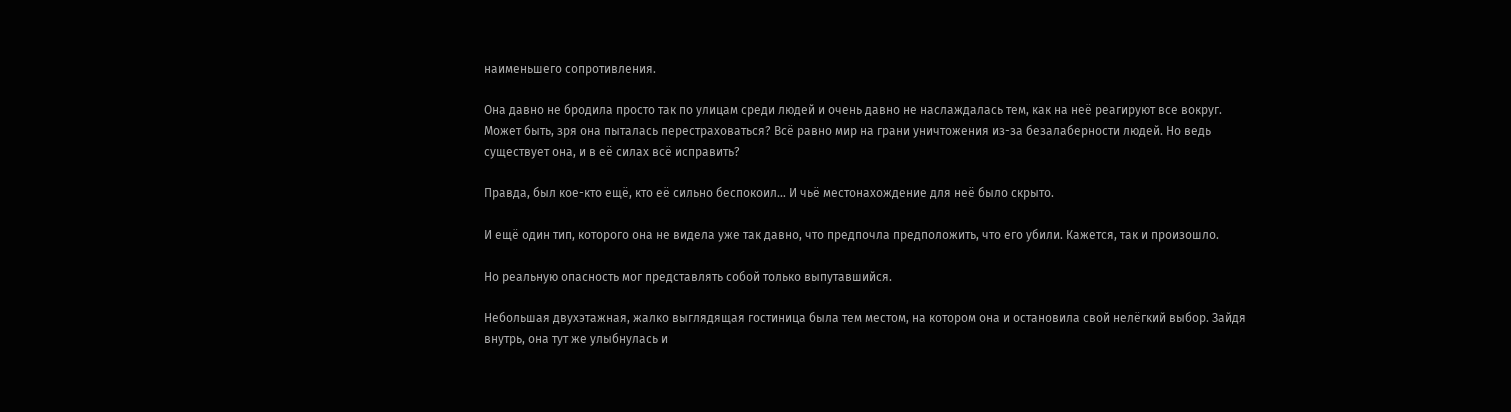наименьшего сопротивления.

Она давно не бродила просто так по улицам среди людей и очень давно не наслаждалась тем, как на неё реагируют все вокруг. Может быть, зря она пыталась перестраховаться? Всё равно мир на грани уничтожения из-за безалаберности людей. Но ведь существует она, и в её силах всё исправить?

Правда, был кое-кто ещё, кто её сильно беспокоил… И чьё местонахождение для неё было скрыто.

И ещё один тип, которого она не видела уже так давно, что предпочла предположить, что его убили. Кажется, так и произошло.

Но реальную опасность мог представлять собой только выпутавшийся.

Небольшая двухэтажная, жалко выглядящая гостиница была тем местом, на котором она и остановила свой нелёгкий выбор. Зайдя внутрь, она тут же улыбнулась и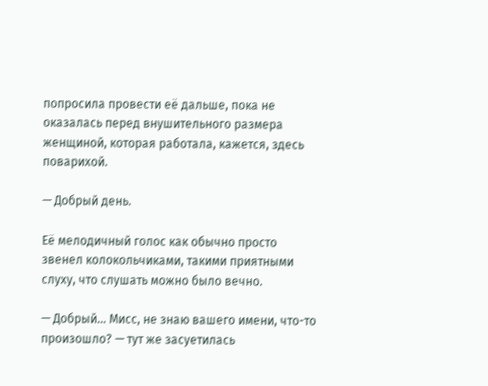попросила провести её дальше, пока не оказалась перед внушительного размера женщиной, которая работала, кажется, здесь поварихой.

— Добрый день.

Её мелодичный голос как обычно просто звенел колокольчиками, такими приятными слуху, что слушать можно было вечно.

— Добрый… Мисс, не знаю вашего имени, что-то произошло? — тут же засуетилась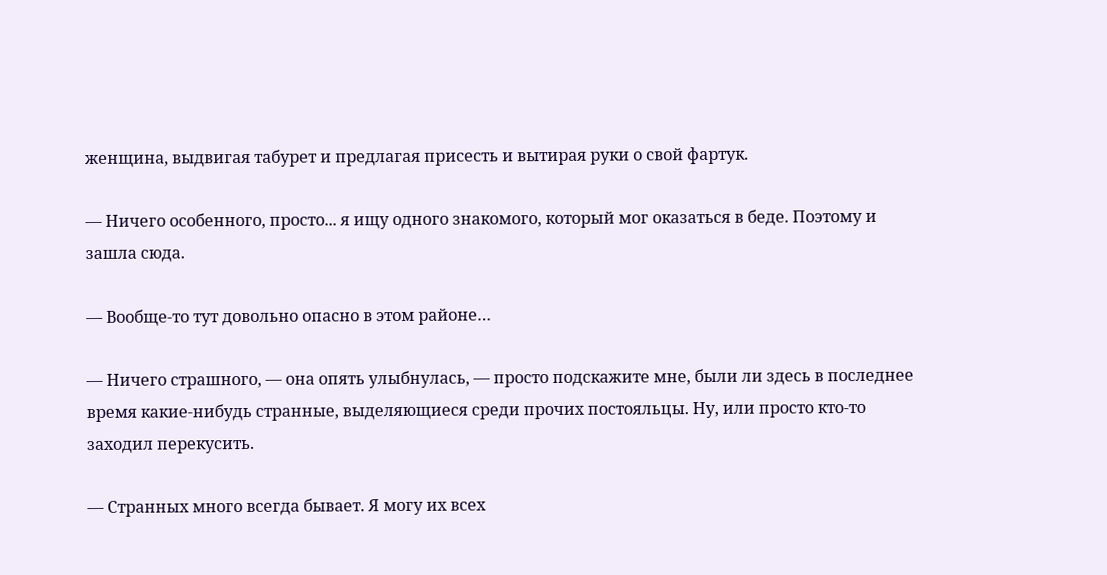женщина, выдвигая табурет и предлагая присесть и вытирая руки о свой фартук.

— Ничего особенного, просто... я ищу одного знакомого, который мог оказаться в беде. Поэтому и зашла сюда.

— Вообще-то тут довольно опасно в этом районе…

— Ничего страшного, — она опять улыбнулась, — просто подскажите мне, были ли здесь в последнее время какие-нибудь странные, выделяющиеся среди прочих постояльцы. Ну, или просто кто-то заходил перекусить.

— Странных много всегда бывает. Я могу их всех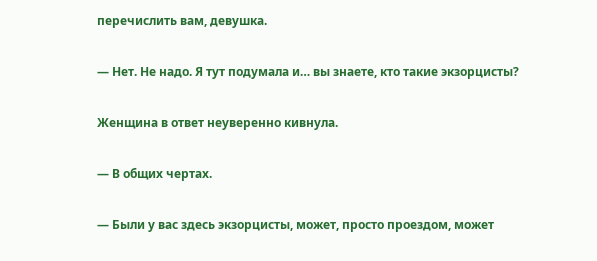перечислить вам, девушка.

— Нет. Не надо. Я тут подумала и… вы знаете, кто такие экзорцисты?

Женщина в ответ неуверенно кивнула.

— В общих чертах.

— Были у вас здесь экзорцисты, может, просто проездом, может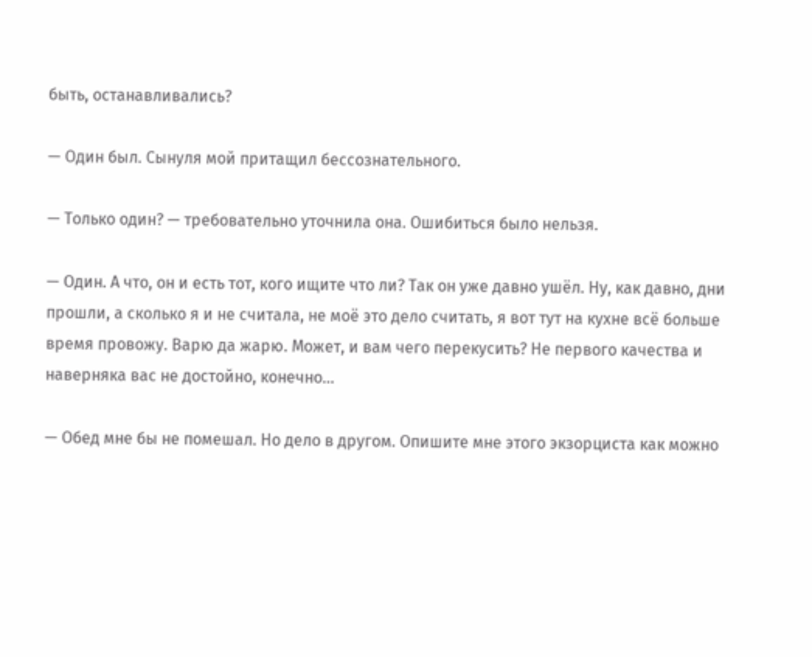быть, останавливались?

— Один был. Сынуля мой притащил бессознательного.

— Только один? — требовательно уточнила она. Ошибиться было нельзя.

— Один. А что, он и есть тот, кого ищите что ли? Так он уже давно ушёл. Ну, как давно, дни прошли, а сколько я и не считала, не моё это дело считать, я вот тут на кухне всё больше время провожу. Варю да жарю. Может, и вам чего перекусить? Не первого качества и наверняка вас не достойно, конечно…

— Обед мне бы не помешал. Но дело в другом. Опишите мне этого экзорциста как можно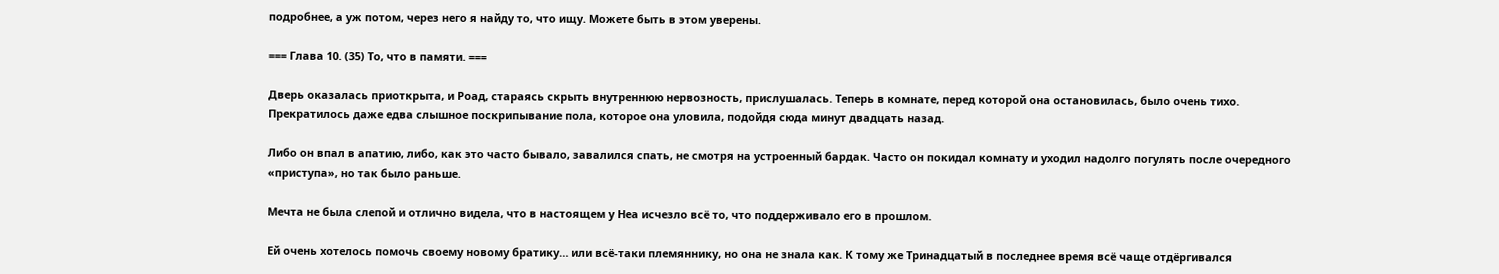подробнее, а уж потом, через него я найду то, что ищу. Можете быть в этом уверены.

=== Глава 10. (35) То, что в памяти. ===

Дверь оказалась приоткрыта, и Роад, стараясь скрыть внутреннюю нервозность, прислушалась. Теперь в комнате, перед которой она остановилась, было очень тихо. Прекратилось даже едва слышное поскрипывание пола, которое она уловила, подойдя сюда минут двадцать назад.

Либо он впал в апатию, либо, как это часто бывало, завалился спать, не смотря на устроенный бардак. Часто он покидал комнату и уходил надолго погулять после очередного «приступа», но так было раньше.

Мечта не была слепой и отлично видела, что в настоящем у Неа исчезло всё то, что поддерживало его в прошлом.

Ей очень хотелось помочь своему новому братику… или всё-таки племяннику, но она не знала как. К тому же Тринадцатый в последнее время всё чаще отдёргивался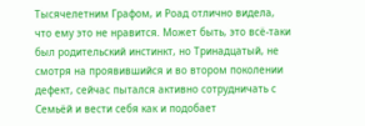Тысячелетним Графом, и Роад отлично видела, что ему это не нравится. Может быть, это всё-таки был родительский инстинкт, но Тринадцатый, не смотря на проявившийся и во втором поколении дефект, сейчас пытался активно сотрудничать с Семьёй и вести себя как и подобает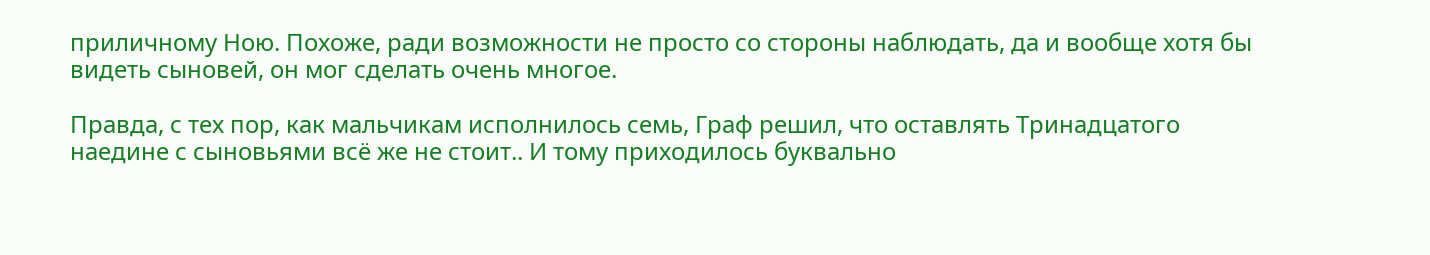приличному Ною. Похоже, ради возможности не просто со стороны наблюдать, да и вообще хотя бы видеть сыновей, он мог сделать очень многое.

Правда, с тех пор, как мальчикам исполнилось семь, Граф решил, что оставлять Тринадцатого наедине с сыновьями всё же не стоит.. И тому приходилось буквально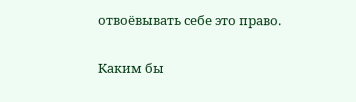отвоёвывать себе это право.

Каким бы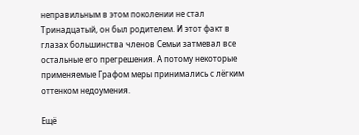неправильным в этом поколении не стал Тринадцатый, он был родителем. И этот факт в глазах большинства членов Семьи затмевал все остальные его прегрешения. А потому некоторые применяемые Графом меры принимались с лёгким оттенком недоумения.

Ещё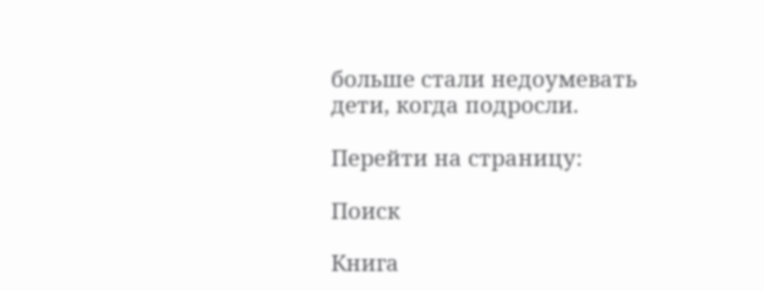больше стали недоумевать дети, когда подросли.

Перейти на страницу:

Поиск

Книга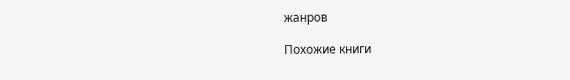жанров

Похожие книги